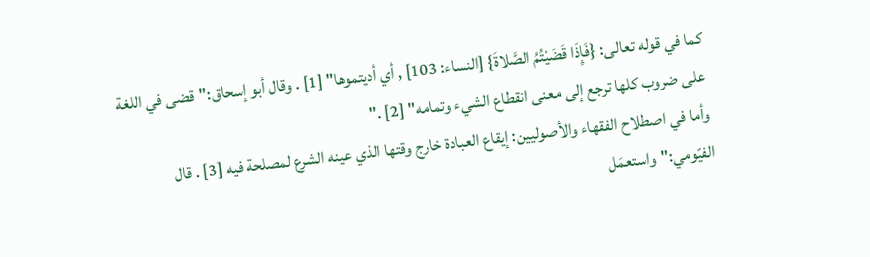كما في قوله تعالى: {فَإِذَا قَضَيْتُمُ الصَّلاةَ} [النساء: 103] , أي أديتموها" [1] . وقال أبو إسحاق:"قضى في اللغة على ضروب كلها ترجع إلى معنى انقطاع الشيء وتمامه" [2] ."
وأما في اصطلاح الفقهاء والأصوليين: إيقاع العبادة خارج وقتها الذي عينه الشرع لمصلحة فيه [3] . قال الفيّومي:"واستعمَل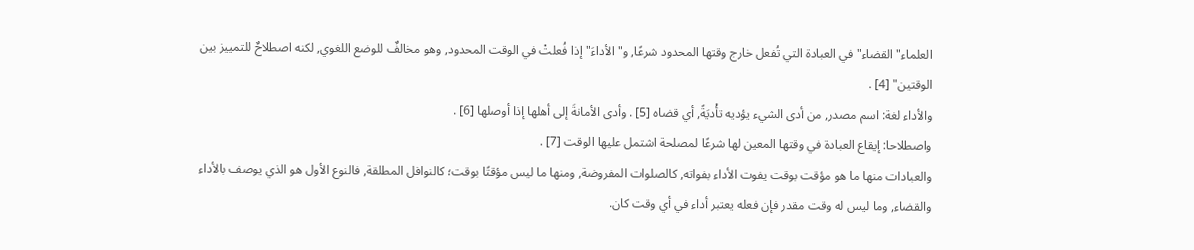العلماء"القضاء"في العبادة التي تُفعل خارج وقتها المحدود شرعًا, و"الأداءَ"إذا فُعلتْ في الوقت المحدود, وهو مخالفٌ للوضع اللغوي, لكنه اصطلاحٌ للتمييز بين الوقتين" [4] .
والأداء لغة: اسم مصدر, من أدى الشيء يؤديه تأْديَةً, أي قضاه [5] . وأدى الأمانةَ إلى أهلها إذا أوصلها [6] .
واصطلاحا: إيقاع العبادة في وقتها المعين لها شرعًا لمصلحة اشتمل عليها الوقت [7] .
والعبادات منها ما هو مؤقت بوقت يفوت الأداء بفواته, كالصلوات المفروضة, ومنها ما ليس مؤقتًا بوقت؛ كالنوافل المطلقة, فالنوع الأول هو الذي يوصف بالأداء والقضاء, وما ليس له وقت مقدر فإن فعله يعتبر أداء في أي وقت كان.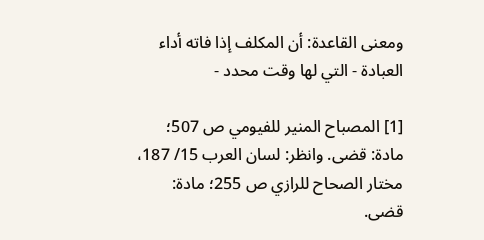ومعنى القاعدة: أن المكلف إذا فاته أداء العبادة - التي لها وقت محدد -

[1] المصباح المنير للفيومي ص 507؛ مادة: قضى. وانظر: لسان العرب 15/ 187، مختار الصحاح للرازي ص 255؛ مادة: قضى.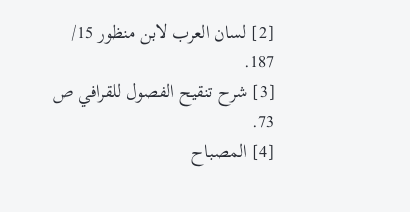[2] لسان العرب لابن منظور 15/ 187.
[3] شرح تنقيح الفصول للقرافي ص 73.
[4] المصباح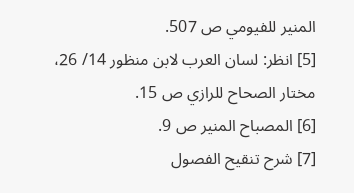المنير للفيومي ص 507.
[5] انظر: لسان العرب لابن منظور 14/ 26، مختار الصحاح للرازي ص 15.
[6] المصباح المنير ص 9.
[7] شرح تنقيح الفصول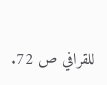للقرافي ص 72.